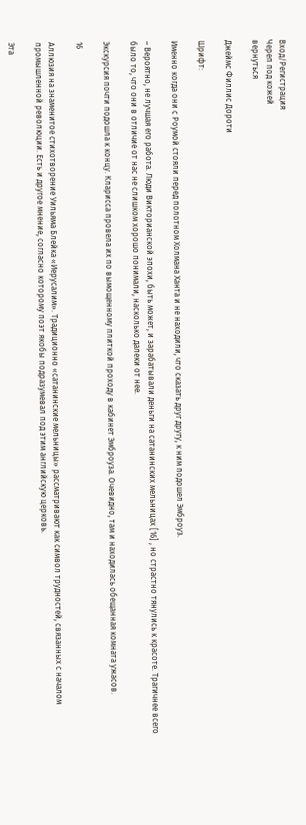Вход/Регистрация
Череп под кожей
вернуться

Джеймс Филлис Дороти

Шрифт:

Именно когда они с Роумой стояли перед полотном Холмана Ханта и не находили, что сказать друг другу, к ним подошел Эмброуз.

– Вероятно, не лучшая его работа. Люди Викторианской эпохи, быть может, и зарабатывали деньги на сатанинских мельницах [16] , но страстно тянулись к красоте. Трагичнее всего было то, что они в отличие от нас не слишком хорошо понимали, насколько далеки от нее.

Экскурсия почти подошла к концу. Кларисса провела их по вымощенному плиткой проходу в кабинет Эмброуза. Очевидно, там и находилась обещанная комната ужасов.

16

Аллюзия на знаменитое стихотворение Уильяма Блейка «Иерусалим». Традиционно «сатанинские мельницы» рассматривают как символ трудностей, связанных с началом промышленной революции. Есть и другое мнение, согласно которому поэт якобы подразумевал под этим английскую церковь.

Эта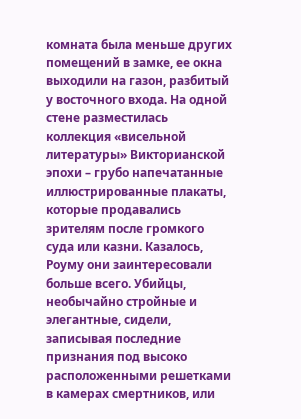комната была меньше других помещений в замке, ее окна выходили на газон, разбитый у восточного входа. На одной стене разместилась коллекция «висельной литературы» Викторианской эпохи – грубо напечатанные иллюстрированные плакаты, которые продавались зрителям после громкого суда или казни. Казалось, Роуму они заинтересовали больше всего. Убийцы, необычайно стройные и элегантные, сидели, записывая последние признания под высоко расположенными решетками в камерах смертников, или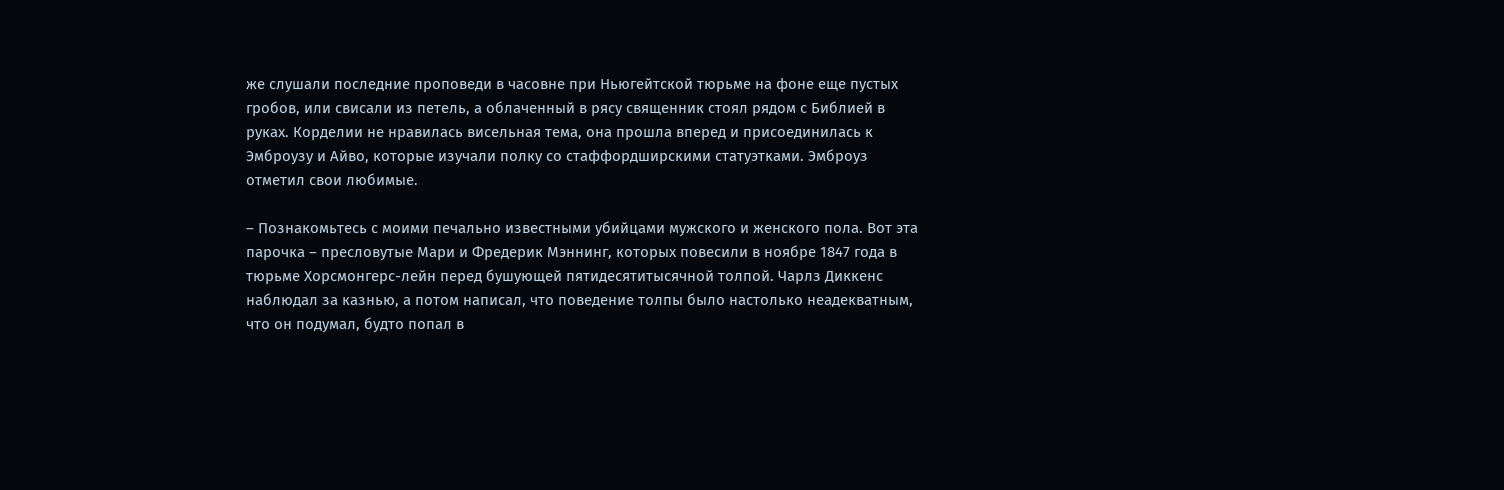же слушали последние проповеди в часовне при Ньюгейтской тюрьме на фоне еще пустых гробов, или свисали из петель, а облаченный в рясу священник стоял рядом с Библией в руках. Корделии не нравилась висельная тема, она прошла вперед и присоединилась к Эмброузу и Айво, которые изучали полку со стаффордширскими статуэтками. Эмброуз отметил свои любимые.

– Познакомьтесь с моими печально известными убийцами мужского и женского пола. Вот эта парочка – пресловутые Мари и Фредерик Мэннинг, которых повесили в ноябре 1847 года в тюрьме Хорсмонгерс-лейн перед бушующей пятидесятитысячной толпой. Чарлз Диккенс наблюдал за казнью, а потом написал, что поведение толпы было настолько неадекватным, что он подумал, будто попал в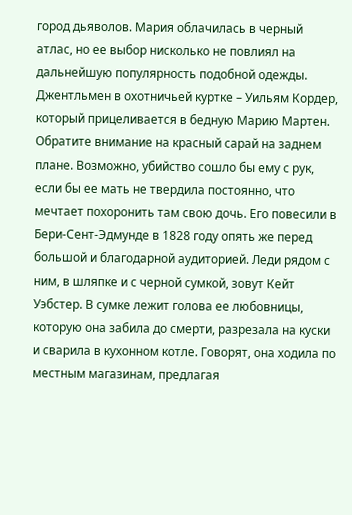город дьяволов. Мария облачилась в черный атлас, но ее выбор нисколько не повлиял на дальнейшую популярность подобной одежды. Джентльмен в охотничьей куртке – Уильям Кордер, который прицеливается в бедную Марию Мартен. Обратите внимание на красный сарай на заднем плане. Возможно, убийство сошло бы ему с рук, если бы ее мать не твердила постоянно, что мечтает похоронить там свою дочь. Его повесили в Бери-Сент-Эдмунде в 1828 году опять же перед большой и благодарной аудиторией. Леди рядом с ним, в шляпке и с черной сумкой, зовут Кейт Уэбстер. В сумке лежит голова ее любовницы, которую она забила до смерти, разрезала на куски и сварила в кухонном котле. Говорят, она ходила по местным магазинам, предлагая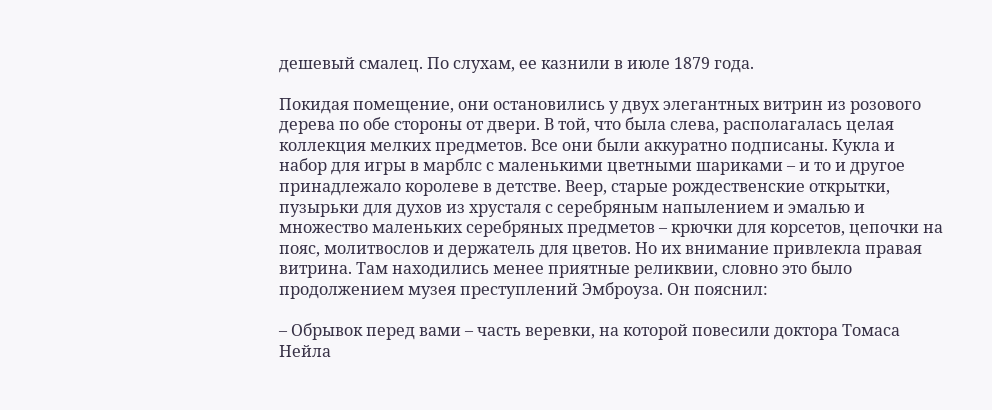дешевый смалец. По слухам, ее казнили в июле 1879 года.

Покидая помещение, они остановились у двух элегантных витрин из розового дерева по обе стороны от двери. В той, что была слева, располагалась целая коллекция мелких предметов. Все они были аккуратно подписаны. Кукла и набор для игры в марблс с маленькими цветными шариками – и то и другое принадлежало королеве в детстве. Веер, старые рождественские открытки, пузырьки для духов из хрусталя с серебряным напылением и эмалью и множество маленьких серебряных предметов – крючки для корсетов, цепочки на пояс, молитвослов и держатель для цветов. Но их внимание привлекла правая витрина. Там находились менее приятные реликвии, словно это было продолжением музея преступлений Эмброуза. Он пояснил:

– Обрывок перед вами – часть веревки, на которой повесили доктора Томаса Нейла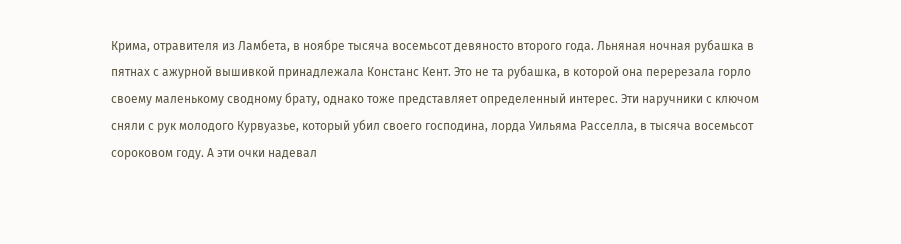Крима, отравителя из Ламбета, в ноябре тысяча восемьсот девяносто второго года. Льняная ночная рубашка в пятнах с ажурной вышивкой принадлежала Констанс Кент. Это не та рубашка, в которой она перерезала горло своему маленькому сводному брату, однако тоже представляет определенный интерес. Эти наручники с ключом сняли с рук молодого Курвуазье, который убил своего господина, лорда Уильяма Расселла, в тысяча восемьсот сороковом году. А эти очки надевал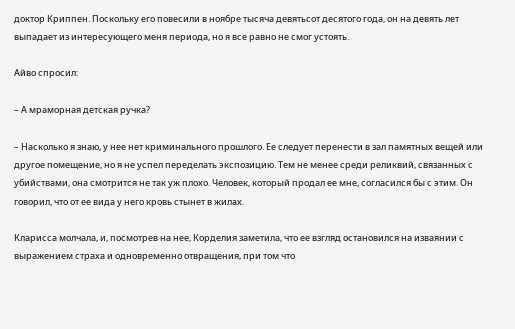доктор Криппен. Поскольку его повесили в ноябре тысяча девятьсот десятого года, он на девять лет выпадает из интересующего меня периода, но я все равно не смог устоять.

Айво спросил:

– А мраморная детская ручка?

– Насколько я знаю, у нее нет криминального прошлого. Ее следует перенести в зал памятных вещей или другое помещение, но я не успел переделать экспозицию. Тем не менее среди реликвий, связанных с убийствами, она смотрится не так уж плохо. Человек, который продал ее мне, согласился бы с этим. Он говорил, что от ее вида у него кровь стынет в жилах.

Кларисса молчала, и, посмотрев на нее, Корделия заметила, что ее взгляд остановился на изваянии с выражением страха и одновременно отвращения, при том что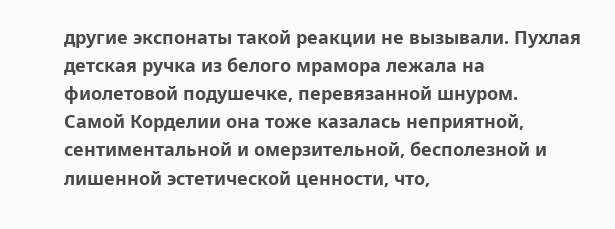другие экспонаты такой реакции не вызывали. Пухлая детская ручка из белого мрамора лежала на фиолетовой подушечке, перевязанной шнуром. Самой Корделии она тоже казалась неприятной, сентиментальной и омерзительной, бесполезной и лишенной эстетической ценности, что,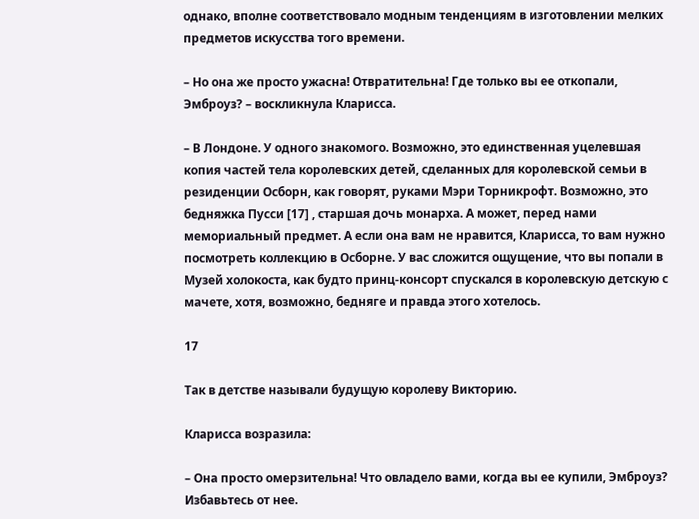однако, вполне соответствовало модным тенденциям в изготовлении мелких предметов искусства того времени.

– Но она же просто ужасна! Отвратительна! Где только вы ее откопали, Эмброуз? – воскликнула Кларисса.

– В Лондоне. У одного знакомого. Возможно, это единственная уцелевшая копия частей тела королевских детей, сделанных для королевской семьи в резиденции Осборн, как говорят, руками Мэри Торникрофт. Возможно, это бедняжка Пусси [17] , старшая дочь монарха. А может, перед нами мемориальный предмет. А если она вам не нравится, Кларисса, то вам нужно посмотреть коллекцию в Осборне. У вас сложится ощущение, что вы попали в Музей холокоста, как будто принц-консорт спускался в королевскую детскую с мачете, хотя, возможно, бедняге и правда этого хотелось.

17

Так в детстве называли будущую королеву Викторию.

Кларисса возразила:

– Она просто омерзительна! Что овладело вами, когда вы ее купили, Эмброуз? Избавьтесь от нее.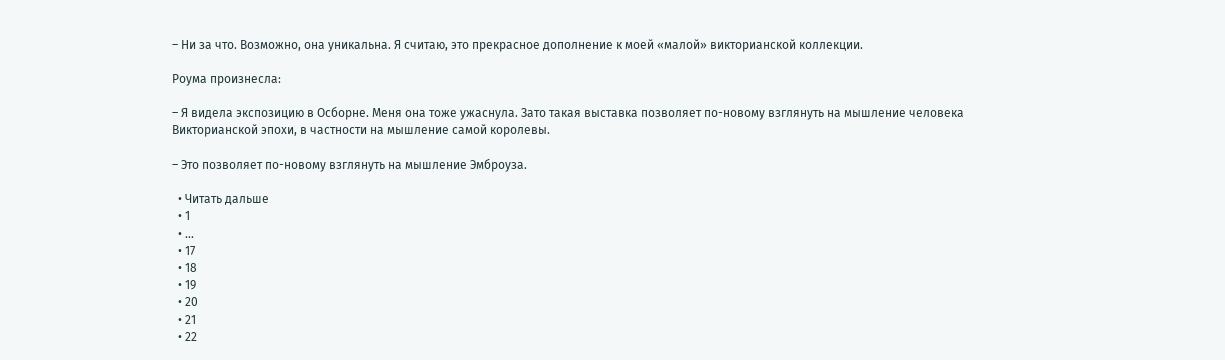– Ни за что. Возможно, она уникальна. Я считаю, это прекрасное дополнение к моей «малой» викторианской коллекции.

Роума произнесла:

– Я видела экспозицию в Осборне. Меня она тоже ужаснула. Зато такая выставка позволяет по-новому взглянуть на мышление человека Викторианской эпохи, в частности на мышление самой королевы.

– Это позволяет по-новому взглянуть на мышление Эмброуза.

  • Читать дальше
  • 1
  • ...
  • 17
  • 18
  • 19
  • 20
  • 21
  • 22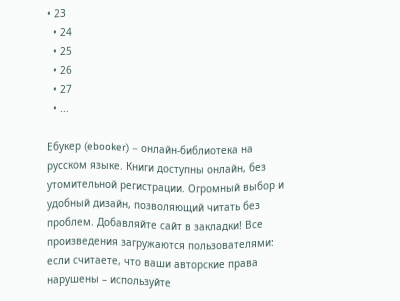• 23
  • 24
  • 25
  • 26
  • 27
  • ...

Ебукер (ebooker) – онлайн-библиотека на русском языке. Книги доступны онлайн, без утомительной регистрации. Огромный выбор и удобный дизайн, позволяющий читать без проблем. Добавляйте сайт в закладки! Все произведения загружаются пользователями: если считаете, что ваши авторские права нарушены – используйте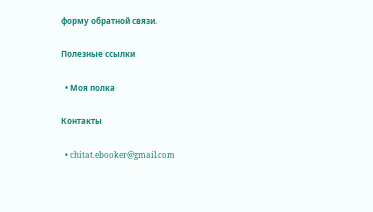форму обратной связи.

Полезные ссылки

  • Моя полка

Контакты

  • chitat.ebooker@gmail.com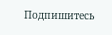Подпишитесь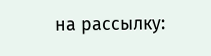на рассылку: